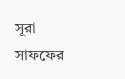সূরা সাফফের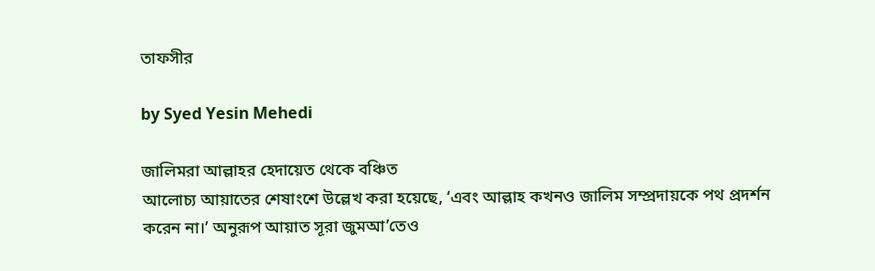তাফসীর

by Syed Yesin Mehedi

জালিমরা আল্লাহর হেদায়েত থেকে বঞ্চিত
আলোচ্য আয়াতের শেষাংশে উল্লেখ করা হয়েছে, ‘এবং আল্লাহ কখনও জালিম সম্প্রদায়কে পথ প্রদর্শন করেন না।’ অনুরূপ আয়াত সূরা জুমআ’তেও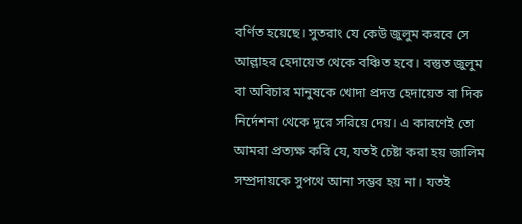বর্ণিত হয়েছে। সুতরাং যে কেউ জুলুম করবে সে আল্লাহর হেদায়েত থেকে বঞ্চিত হবে। বস্তুত জুলুম বা অবিচার মানুষকে খোদা প্রদত্ত হেদায়েত বা দিক নির্দেশনা থেকে দূরে সরিয়ে দেয়। এ কারণেই তো আমরা প্রত্যক্ষ করি যে, যতই চেষ্টা করা হয় জালিম সম্প্রদায়কে সুপথে আনা সম্ভব হয় না। যতই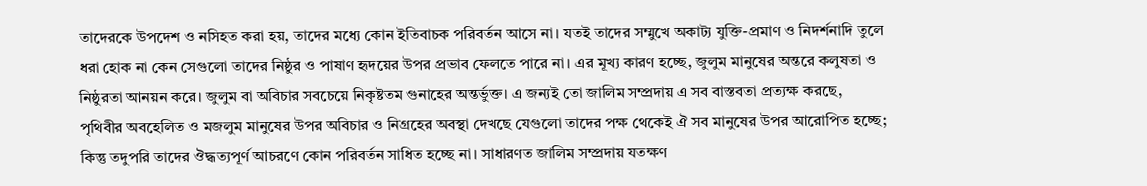তাদেরকে উপদেশ ও নসিহত করা হয়, তাদের মধ্যে কোন ইতিবাচক পরিবর্তন আসে না। যতই তাদের সম্মুখে অকাট্য যুক্তি-প্রমাণ ও নিদর্শনাদি তুলে ধরা হোক না কেন সেগুলো তাদের নিষ্ঠুর ও পাষাণ হৃদয়ের উপর প্রভাব ফেলতে পারে না। এর মূখ্য কারণ হচ্ছে, জুলুম মানুষের অন্তরে কলুষতা ও নিষ্ঠুরতা আনয়ন করে। জুলুম বা অবিচার সবচেয়ে নিকৃষ্টতম গুনাহের অন্তর্ভুক্ত। এ জন্যই তো জালিম সম্প্রদায় এ সব বাস্তবতা প্রত্যক্ষ করছে, পৃথিবীর অবহেলিত ও মজলুম মানুষের উপর অবিচার ও নিগ্রহের অবস্থা দেখছে যেগুলো তাদের পক্ষ থেকেই ঐ সব মানুষের উপর আরোপিত হচ্ছে; কিন্তু তদুপরি তাদের ঔদ্ধত্যপূর্ণ আচরণে কোন পরিবর্তন সাধিত হচ্ছে না। সাধারণত জালিম সম্প্রদায় যতক্ষণ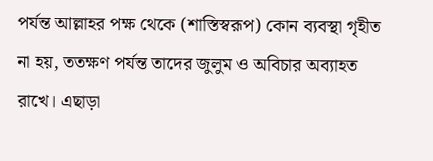পর্যন্ত আল্লাহর পক্ষ থেকে (শাস্তিস্বরূপ) কোন ব্যবস্থা গৃহীত না হয়, ততক্ষণ পর্যন্ত তাদের জুলুম ও অবিচার অব্যাহত রাখে। এছাড়া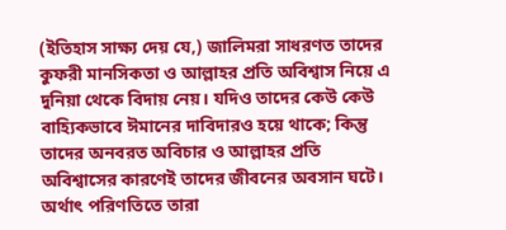(ইতিহাস সাক্ষ্য দেয় যে,) জালিমরা সাধরণত তাদের কুফরী মানসিকতা ও আল্লাহর প্রতি অবিশ্বাস নিয়ে এ দুনিয়া থেকে বিদায় নেয়। যদিও তাদের কেউ কেউ বাহ্যিকভাবে ঈমানের দাবিদারও হয়ে থাকে; কিন্তু তাদের অনবরত অবিচার ও আল্লাহর প্রতি অবিশ্বাসের কারণেই তাদের জীবনের অবসান ঘটে। অর্থাৎ পরিণতিতে তারা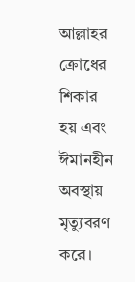আল্লাহর ক্রোধের শিকার হয় এবং ঈমানহীন অবস্থায় মৃত্যুবরণ করে।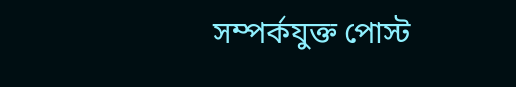সম্পর্কযুক্ত পোস্ট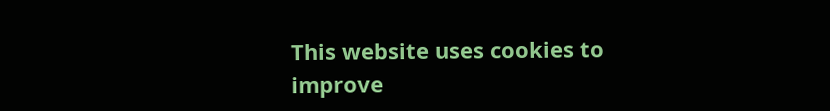This website uses cookies to improve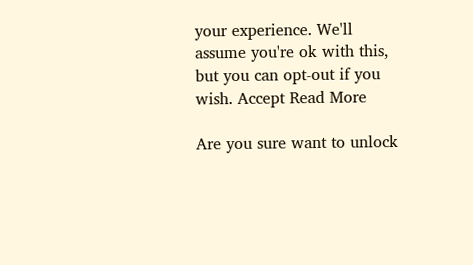your experience. We'll assume you're ok with this, but you can opt-out if you wish. Accept Read More

Are you sure want to unlock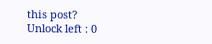this post?
Unlock left : 0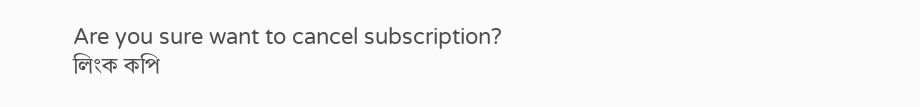Are you sure want to cancel subscription?
লিংক কপি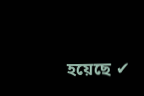হয়েছে ✔